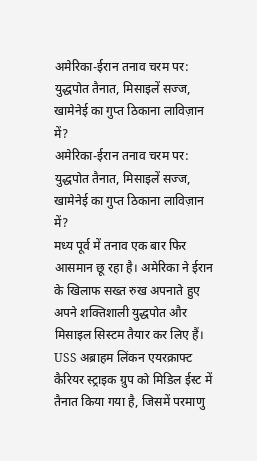अमेरिका-ईरान तनाव चरम पर: युद्धपोत तैनात, मिसाइलें सज्ज, खामेनेई का गुप्त ठिकाना लाविज़ान में?
अमेरिका-ईरान तनाव चरम पर: युद्धपोत तैनात, मिसाइलें सज्ज, खामेनेई का गुप्त ठिकाना लाविज़ान में?
मध्य पूर्व में तनाव एक बार फिर आसमान छू रहा है। अमेरिका ने ईरान के खिलाफ सख्त रुख अपनाते हुए अपने शक्तिशाली युद्धपोत और मिसाइल सिस्टम तैयार कर लिए हैं। USS अब्राहम लिंकन एयरक्राफ्ट कैरियर स्ट्राइक ग्रुप को मिडिल ईस्ट में तैनात किया गया है, जिसमें परमाणु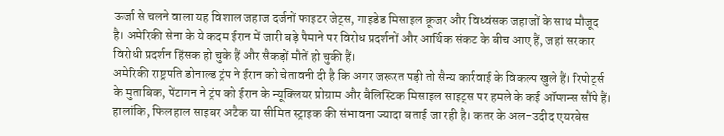ऊर्जा से चलने वाला यह विशाल जहाज दर्जनों फाइटर जेट्स, गाइडेड मिसाइल क्रूजर और विध्वंसक जहाजों के साथ मौजूद है। अमेरिकी सेना के ये कदम ईरान में जारी बड़े पैमाने पर विरोध प्रदर्शनों और आर्थिक संकट के बीच आए हैं, जहां सरकार विरोधी प्रदर्शन हिंसक हो चुके हैं और सैकड़ों मौतें हो चुकी हैं।
अमेरिकी राष्ट्रपति डोनाल्ड ट्रंप ने ईरान को चेतावनी दी है कि अगर जरूरत पड़ी तो सैन्य कार्रवाई के विकल्प खुले हैं। रिपोर्ट्स के मुताबिक, पेंटागन ने ट्रंप को ईरान के न्यूक्लियर प्रोग्राम और बैलिस्टिक मिसाइल साइट्स पर हमले के कई ऑप्शन्स सौंपे हैं। हालांकि, फिलहाल साइबर अटैक या सीमित स्ट्राइक की संभावना ज्यादा बताई जा रही है। कतर के अल-उदीद एयरबेस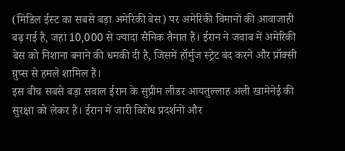(मिडिल ईस्ट का सबसे बड़ा अमेरिकी बेस) पर अमेरिकी विमानों की आवाजाही बढ़ गई है, जहां 10,000 से ज्यादा सैनिक तैनात हैं। ईरान ने जवाब में अमेरिकी बेस को निशाना बनाने की धमकी दी है, जिसमें हॉर्मुज स्ट्रेट बंद करने और प्रॉक्सी ग्रुप्स से हमले शामिल हैं।
इस बीच सबसे बड़ा सवाल ईरान के सुप्रीम लीडर आयतुल्लाह अली खामेनेई की सुरक्षा को लेकर है। ईरान में जारी विरोध प्रदर्शनों और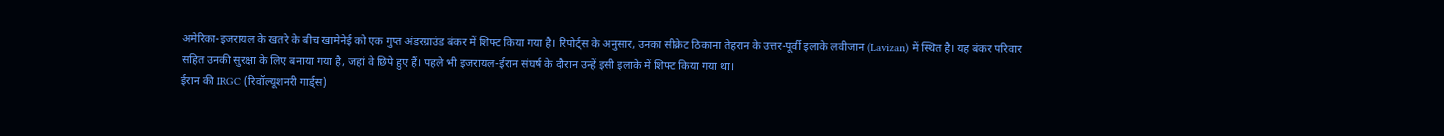अमेरिका-इजरायल के खतरे के बीच खामेनेई को एक गुप्त अंडरग्राउंड बंकर में शिफ्ट किया गया है। रिपोर्ट्स के अनुसार, उनका सीक्रेट ठिकाना तेहरान के उत्तर-पूर्वी इलाके लवीजान (Lavizan) में स्थित है। यह बंकर परिवार सहित उनकी सुरक्षा के लिए बनाया गया है, जहां वे छिपे हुए हैं। पहले भी इजरायल-ईरान संघर्ष के दौरान उन्हें इसी इलाके में शिफ्ट किया गया था।
ईरान की IRGC (रिवॉल्यूशनरी गार्ड्स)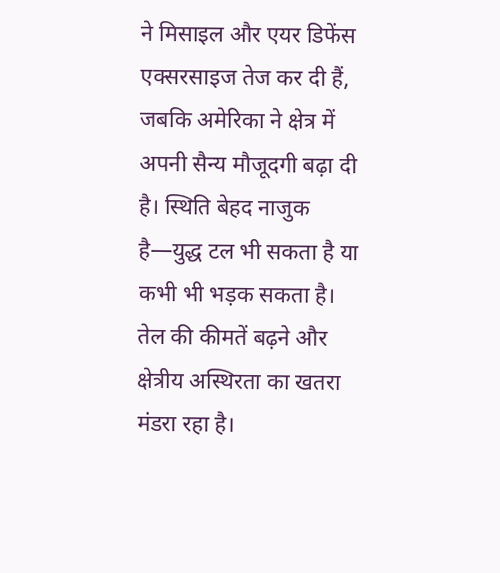ने मिसाइल और एयर डिफेंस एक्सरसाइज तेज कर दी हैं, जबकि अमेरिका ने क्षेत्र में अपनी सैन्य मौजूदगी बढ़ा दी है। स्थिति बेहद नाजुक है—युद्ध टल भी सकता है या कभी भी भड़क सकता है। तेल की कीमतें बढ़ने और क्षेत्रीय अस्थिरता का खतरा मंडरा रहा है।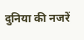दुनिया की नजरें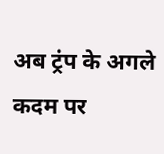अब ट्रंप के अगले कदम पर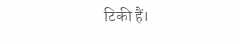टिकी हैं।